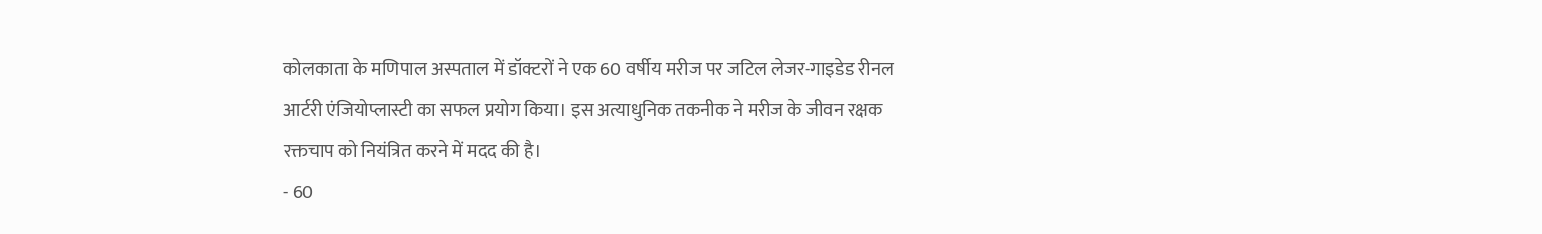कोलकाता के मणिपाल अस्पताल में डॉक्टरों ने एक 60 वर्षीय मरीज पर जटिल लेजर-गाइडेड रीनल आर्टरी एंजियोप्लास्टी का सफल प्रयोग किया। इस अत्याधुनिक तकनीक ने मरीज के जीवन रक्षक रक्तचाप को नियंत्रित करने में मदद की है।
- 60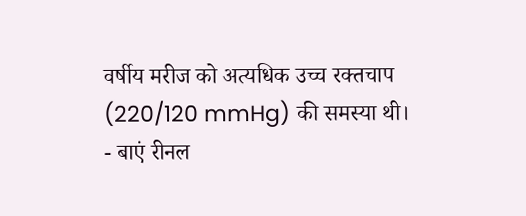वर्षीय मरीज को अत्यधिक उच्च रक्तचाप (220/120 mmHg) की समस्या थी।
- बाएं रीनल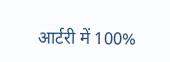आर्टरी में 100%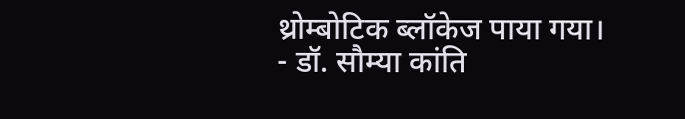थ्रोम्बोटिक ब्लॉकेज पाया गया।
- डॉ. सौम्या कांति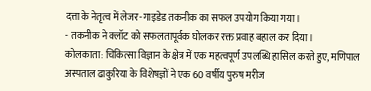दत्ता के नेतृत्व में लेजर-गाइडेड तकनीक का सफल उपयोग किया गया।
- तकनीक ने क्लॉट को सफलतापूर्वक घोलकर रक्त प्रवाह बहाल कर दिया।
कोलकाता: चिकित्सा विज्ञान के क्षेत्र में एक महत्वपूर्ण उपलब्धि हासिल करते हुए, मणिपाल अस्पताल ढाकुरिया के विशेषज्ञों ने एक 60 वर्षीय पुरुष मरीज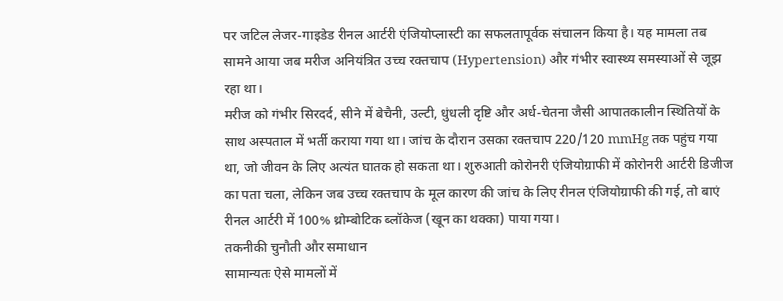पर जटिल लेजर-गाइडेड रीनल आर्टरी एंजियोप्लास्टी का सफलतापूर्वक संचालन किया है। यह मामला तब सामने आया जब मरीज अनियंत्रित उच्च रक्तचाप (Hypertension) और गंभीर स्वास्थ्य समस्याओं से जूझ रहा था।
मरीज को गंभीर सिरदर्द, सीने में बेचैनी, उल्टी, धुंधली दृष्टि और अर्ध-चेतना जैसी आपातकालीन स्थितियों के साथ अस्पताल में भर्ती कराया गया था। जांच के दौरान उसका रक्तचाप 220/120 mmHg तक पहुंच गया था, जो जीवन के लिए अत्यंत घातक हो सकता था। शुरुआती कोरोनरी एंजियोग्राफी में कोरोनरी आर्टरी डिजीज का पता चला, लेकिन जब उच्च रक्तचाप के मूल कारण की जांच के लिए रीनल एंजियोग्राफी की गई, तो बाएं रीनल आर्टरी में 100% थ्रोम्बोटिक ब्लॉकेज (खून का थक्का) पाया गया।
तकनीकी चुनौती और समाधान
सामान्यतः ऐसे मामलों में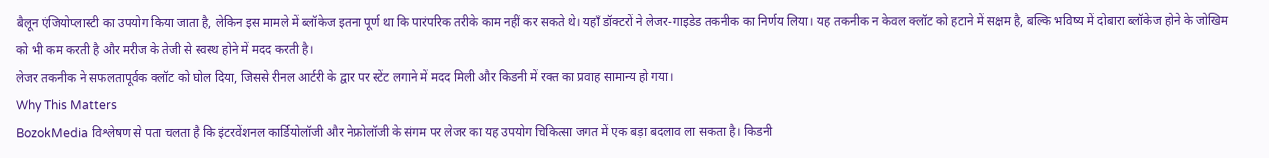बैलून एंजियोप्लास्टी का उपयोग किया जाता है, लेकिन इस मामले में ब्लॉकेज इतना पूर्ण था कि पारंपरिक तरीके काम नहीं कर सकते थे। यहाँ डॉक्टरों ने लेजर-गाइडेड तकनीक का निर्णय लिया। यह तकनीक न केवल क्लॉट को हटाने में सक्षम है, बल्कि भविष्य में दोबारा ब्लॉकेज होने के जोखिम को भी कम करती है और मरीज के तेजी से स्वस्थ होने में मदद करती है।
लेजर तकनीक ने सफलतापूर्वक क्लॉट को घोल दिया, जिससे रीनल आर्टरी के द्वार पर स्टेंट लगाने में मदद मिली और किडनी में रक्त का प्रवाह सामान्य हो गया।
Why This Matters
BozokMedia विश्लेषण से पता चलता है कि इंटरवेंशनल कार्डियोलॉजी और नेफ्रोलॉजी के संगम पर लेजर का यह उपयोग चिकित्सा जगत में एक बड़ा बदलाव ला सकता है। किडनी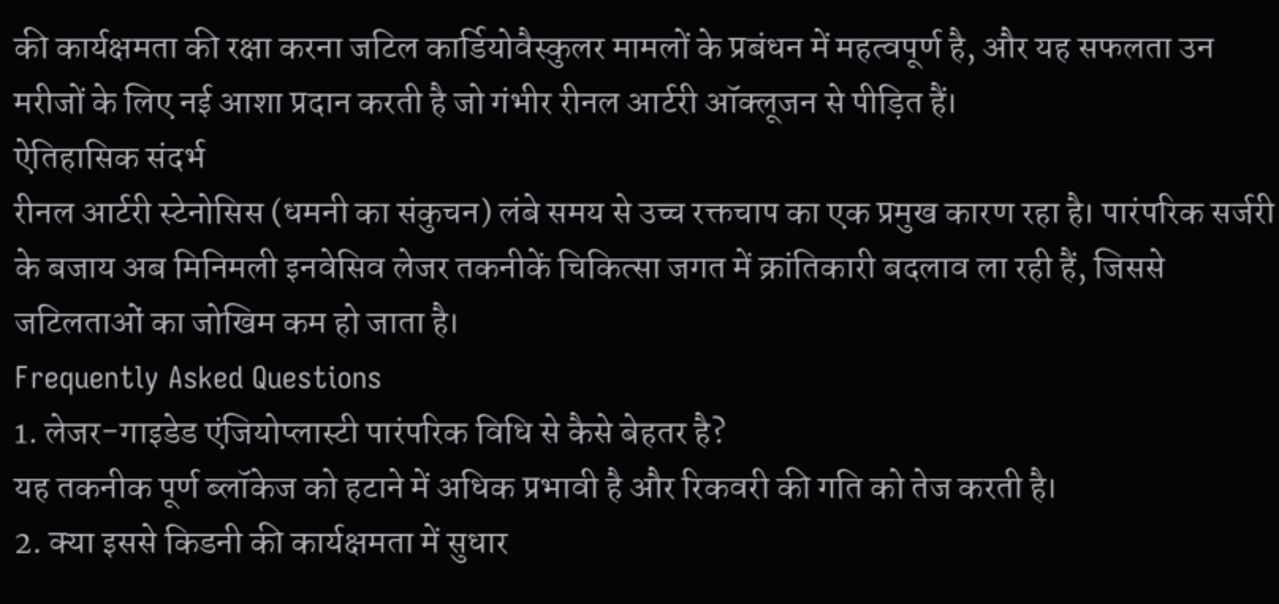की कार्यक्षमता की रक्षा करना जटिल कार्डियोवैस्कुलर मामलों के प्रबंधन में महत्वपूर्ण है, और यह सफलता उन मरीजों के लिए नई आशा प्रदान करती है जो गंभीर रीनल आर्टरी ऑक्लूजन से पीड़ित हैं।
ऐतिहासिक संदर्भ
रीनल आर्टरी स्टेनोसिस (धमनी का संकुचन) लंबे समय से उच्च रक्तचाप का एक प्रमुख कारण रहा है। पारंपरिक सर्जरी के बजाय अब मिनिमली इनवेसिव लेजर तकनीकें चिकित्सा जगत में क्रांतिकारी बदलाव ला रही हैं, जिससे जटिलताओं का जोखिम कम हो जाता है।
Frequently Asked Questions
1. लेजर-गाइडेड एंजियोप्लास्टी पारंपरिक विधि से कैसे बेहतर है?
यह तकनीक पूर्ण ब्लॉकेज को हटाने में अधिक प्रभावी है और रिकवरी की गति को तेज करती है।
2. क्या इससे किडनी की कार्यक्षमता में सुधार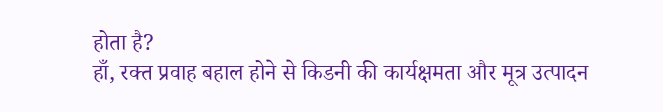होता है?
हाँ, रक्त प्रवाह बहाल होने से किडनी की कार्यक्षमता और मूत्र उत्पादन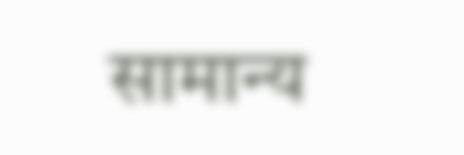सामान्य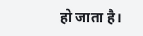हो जाता है।